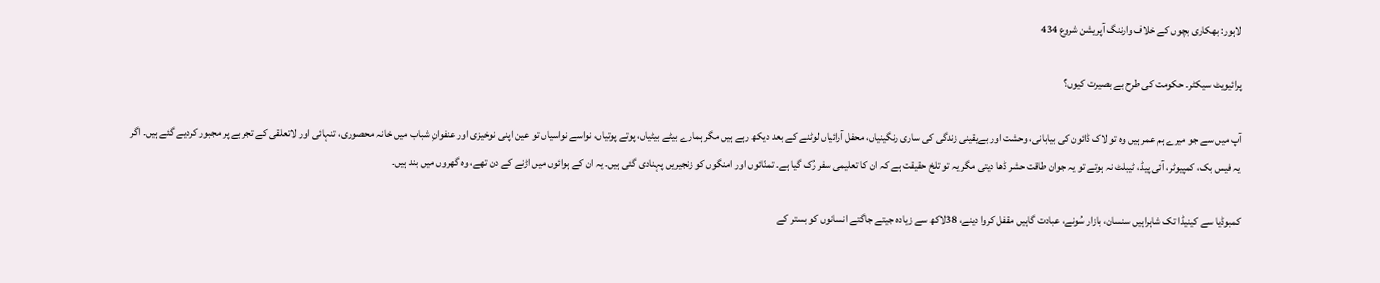لاہور: بھکاری بچوں کے خلاف وارننگ آپریشن شروع 434

پرائیویٹ سیکٹر۔ حکومت کی طرح بے بصیرت کیوں؟

آپ میں سے جو میرے ہم عمر ہیں وہ تو لاک ڈائون کی بیابانی، وحشت اور بےیقینی زندگی کی ساری رنگینیاں، محفل آرائیاں لوٹنے کے بعد دیکھ رہے ہیں مگر ہمارے بیٹے بیٹیاں، پوتے پوتیاں، نواسے نواسیاں تو عین اپنی نوخیزی اور عنفوانِ شباب میں خانہ محصوری، تنہائی اور لاتعلقی کے تجربے پر مجبور کردیے گئے ہیں۔ اگر یہ فیس بک، کمپیوٹر، آئی پیڈ، ٹیبلٹ نہ ہوتے تو یہ جوان طاقت حشر ڈھا دیتی مگر یہ تو تلخ حقیقت ہے کہ ان کا تعلیمی سفر رُک گیا ہے۔ تمنّائوں اور امنگوں کو زنجیریں پہنادی گئی ہیں۔ یہ ان کے ہوائوں میں اڑنے کے دن تھے، وہ گھروں میں بند ہیں۔

کمبوڈیا سے کینیڈا تک شاہراہیں سنسان، بازار سُونے، عبادت گاہیں مقفل کروا دینے، 38لاکھ سے زیادہ جیتے جاگتے انسانوں کو بستر کے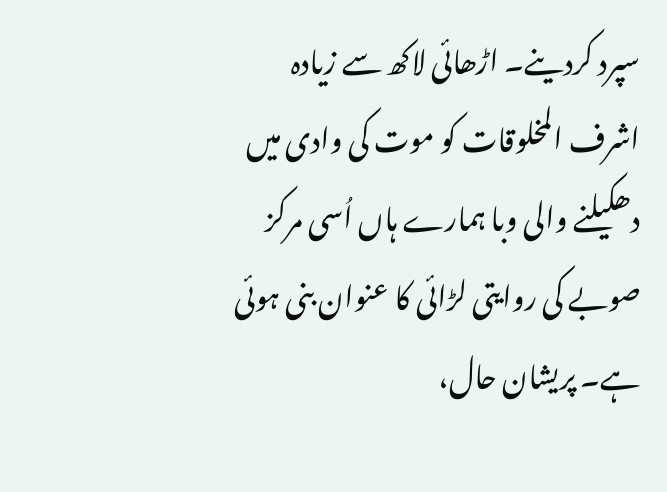سپرد کردینے۔ اڑھائی لاکھ سے زیادہ اشرف المخلوقات کو موت کی وادی میں دھکیلنے والی وبا ہمارے ہاں اُسی مرکز صوبے کی روایتی لڑائی کا عنوان بنی ہوئی ہے۔ پریشان حال،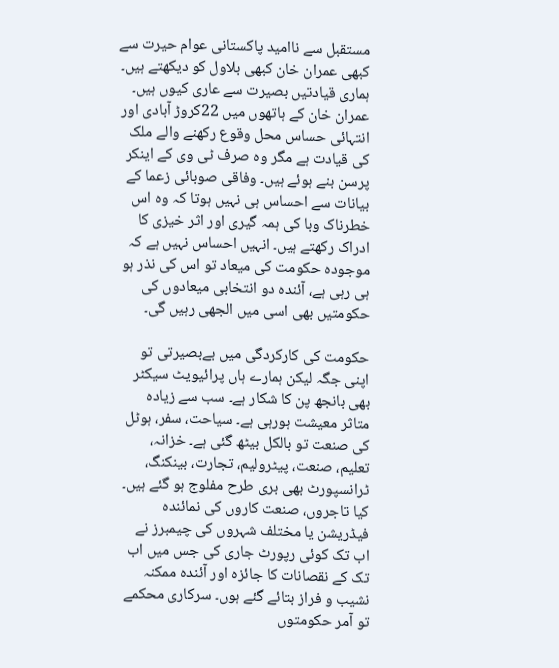مستقبل سے ناامید پاکستانی عوام حیرت سے کبھی عمران خان کبھی بلاول کو دیکھتے ہیں۔ ہماری قیادتیں بصیرت سے عاری کیوں ہیں۔ عمران خان کے ہاتھوں میں 22کروڑ آبادی اور انتہائی حساس محل وقوع رکھنے والے ملک کی قیادت ہے مگر وہ صرف ٹی وی کے اینکر پرسن بنے ہوئے ہیں۔ وفاقی صوبائی زعما کے بیانات سے احساس ہی نہیں ہوتا کہ وہ اس خطرناک وبا کی ہمہ گیری اور اثر خیزی کا ادراک رکھتے ہیں۔ انہیں احساس نہیں ہے کہ موجودہ حکومت کی میعاد تو اس کی نذر ہو ہی رہی ہے، آئندہ دو انتخابی میعادوں کی حکومتیں بھی اسی میں الجھی رہیں گی۔

حکومت کی کارکردگی میں بےبصیرتی تو اپنی جگہ لیکن ہمارے ہاں پرائیویٹ سیکٹر بھی بانجھ پن کا شکار ہے۔ سب سے زیادہ متاثر معیشت ہورہی ہے۔ سیاحت، سفر، ہوٹل کی صنعت تو بالکل بیٹھ گئی ہے۔ خزانہ، تعلیم، صنعت، پیٹرولیم، تجارت، بینکنگ، ٹرانسپورٹ بھی بری طرح مفلوج ہو گئے ہیں۔ کیا تاجروں، صنعت کاروں کی نمائندہ فیڈریشن یا مختلف شہروں کی چیمبرز نے اب تک کوئی رپورٹ جاری کی جس میں اب تک کے نقصانات کا جائزہ اور آئندہ ممکنہ نشیب و فراز بتائے گئے ہوں۔ سرکاری محکمے تو آمر حکومتوں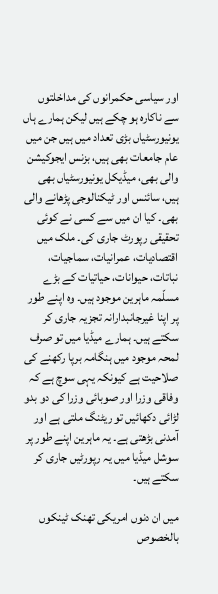اور سیاسی حکمرانوں کی مداخلتوں سے ناکارہ ہو چکے ہیں لیکن ہمارے ہاں یونیورسٹیاں بڑی تعداد میں ہیں جن میں عام جامعات بھی ہیں، بزنس ایجوکیشن والی بھی، میڈیکل یونیورسٹیاں بھی ہیں، سائنس اور ٹیکنالوجی پڑھانے والی بھی۔ کیا ان میں سے کسی نے کوئی تحقیقی رپورٹ جاری کی۔ ملک میں اقتصادیات، عمرانیات، سماجیات، نباتات، حیوانات، حیاتیات کے بڑے مسلّمہ ماہرین موجود ہیں۔ وہ اپنے طور پر اپنا غیرجانبدارانہ تجزیہ جاری کر سکتے ہیں۔ ہمارے میڈیا میں تو صرف لمحہ موجود میں ہنگامہ برپا رکھنے کی صلاحیت ہے کیونکہ یہی سوچ ہے کہ وفاقی وزرا اور صوبائی وزرا کی دو بدو لڑائی دکھائیں تو ریٹنگ ملتی ہے اور آمدنی بڑھتی ہے۔ یہ ماہرین اپنے طور پر سوشل میڈیا میں یہ رپورٹیں جاری کر سکتے ہیں۔

میں ان دنوں امریکی تھنک ٹینکوں بالخصوص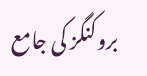بروکنگز کی جامع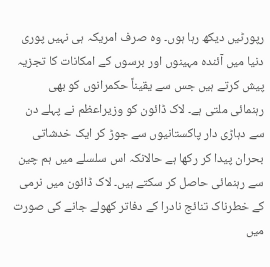رپورٹیں دیکھ رہا ہوں۔ وہ صرف امریکہ ہی نہیں پوری دنیا میں آئندہ مہینوں اور برسوں کے امکانات کا تجزیہ پیش کرتے ہیں جس سے یقیناً حکمرانوں کو بھی رہنمائی ملتی ہے۔ لاک ڈائون کو وزیراعظم نے پہلے دن سے دہاڑی دار پاکستانیوں سے جوڑ کر ایک خدشاتی بحران پیدا کر رکھا ہے حالانکہ اس سلسلے میں ہم چین سے رہنمائی حاصل کر سکتے ہیں۔ لاک ڈائون میں نرمی کے خطرناک تنائج نادرا کے دفاتر کھولے جانے کی صورت میں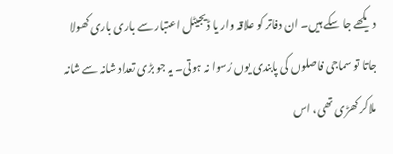دیکھے جا سکے ہیں۔ ان دفاتر کو علاقہ وار یا ڈیجیٹل اعتبار سے باری باری کھولا جاتا تو سماجی فاصلوں کی پابندی یوں رُسوا نہ ہوتی۔ یہ جو بڑی تعداد شانہ سے شانہ ملاکر کھڑی تھی، اس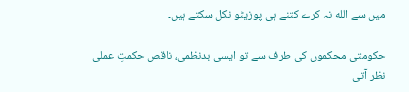میں سے الله نہ کرے کتنے ہی پوزیٹو نکل سکتے ہیں۔

حکومتی محکموں کی طرف سے تو ایسی بدنظمی، ناقص حکمتِ عملی نظر آتی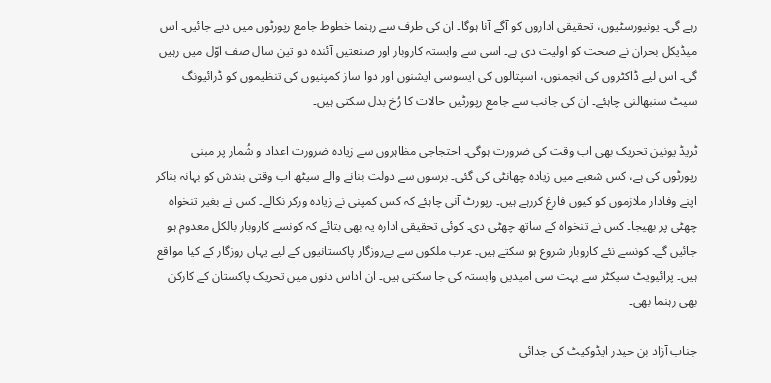رہے گی۔ یونیورسٹیوں، تحقیقی اداروں کو آگے آنا ہوگا۔ ان کی طرف سے رہنما خطوط جامع رپورٹوں میں دیے جائیں۔ اس میڈیکل بحران نے صحت کو اولیت دی ہے۔ اسی سے وابستہ کاروبار اور صنعتیں آئندہ دو تین سال صف اوّل میں رہیں گی۔ اس لیے ڈاکٹروں کی انجمنوں، اسپتالوں کی ایسوسی ایشنوں اور دوا ساز کمپنیوں کی تنظیموں کو ڈرائیونگ سیٹ سنبھالنی چاہئے۔ ان کی جانب سے جامع رپورٹیں حالات کا رُخ بدل سکتی ہیں۔

ٹریڈ یونین تحریک بھی اب وقت کی ضرورت ہوگی۔ احتجاجی مظاہروں سے زیادہ ضرورت اعداد و شُمار پر مبنی رپورٹوں کی ہے، کس شعبے میں زیادہ چھانٹی کی گئی۔ برسوں سے دولت بنانے والے سیٹھ اب وقتی بندش کو بہانہ بناکر اپنے وفادار ملازموں کو کیوں فارغ کررہے ہیں۔ رپورٹ آنی چاہئے کہ کس کمپنی نے زیادہ ورکر نکالے۔ کس نے بغیر تنخواہ چھٹی پر بھیجا۔ کس نے تنخواہ کے ساتھ چھٹی دی۔ کوئی تحقیقی ادارہ یہ بھی بتائے کہ کونسے کاروبار بالکل معدوم ہو جائیں گے۔ کونسے نئے کاروبار شروع ہو سکتے ہیں۔ عرب ملکوں سے بےروزگار پاکستانیوں کے لیے یہاں روزگار کے کیا مواقع ہیں۔ پرائیویٹ سیکٹر سے بہت سی امیدیں وابستہ کی جا سکتی ہیں۔ ان اداس دنوں میں تحریک پاکستان کے کارکن بھی رہنما بھی۔

جناب آزاد بن حیدر ایڈوکیٹ کی جدائی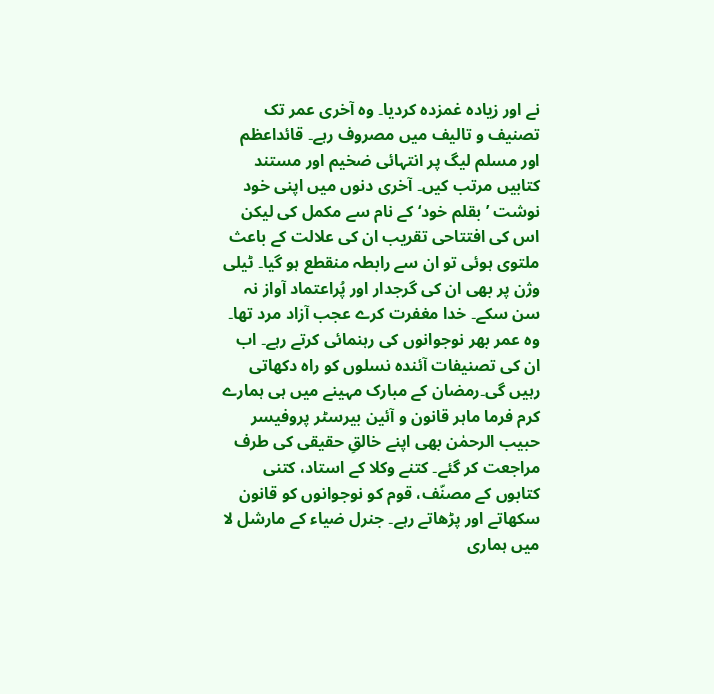نے اور زیادہ غمزدہ کردیا۔ وہ آخری عمر تک تصنیف و تالیف میں مصروف رہے۔ قائداعظم اور مسلم لیگ پر انتہائی ضخیم اور مستند کتابیں مرتب کیں۔ آخری دنوں میں اپنی خود نوشت ’بقلم خود‘ کے نام سے مکمل کی لیکن اس کی افتتاحی تقریب ان کی علالت کے باعث ملتوی ہوئی تو ان سے رابطہ منقطع ہو گیا۔ ٹیلی وژن پر بھی ان کی گرجدار اور پُراعتماد آواز نہ سن سکے۔ خدا مغفرت کرے عجب آزاد مرد تھا۔ وہ عمر بھر نوجوانوں کی رہنمائی کرتے رہے۔ اب ان کی تصنیفات آئندہ نسلوں کو راہ دکھاتی رہیں گی۔رمضان کے مبارک مہینے میں ہی ہمارے کرم فرما ماہر قانون و آئین بیرسٹر پروفیسر حبیب الرحمٰن بھی اپنے خالقِ حقیقی کی طرف مراجعت کر گئے۔ کتنے وکلا کے استاد، کتنی کتابوں کے مصنّف، قوم کو نوجوانوں کو قانون سکھاتے اور پڑھاتے رہے۔ جنرل ضیاء کے مارشل لا میں ہماری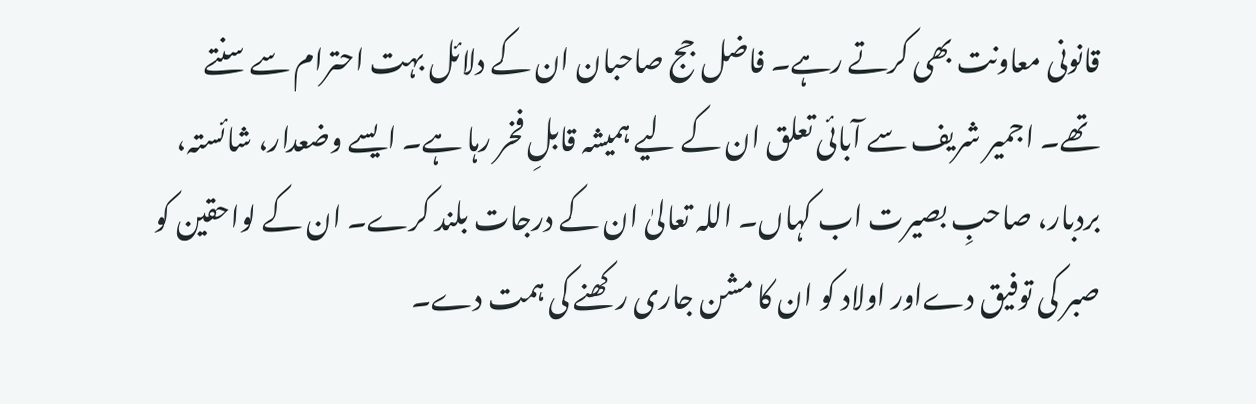قانونی معاونت بھی کرتے رہے۔ فاضل جج صاحبان ان کے دلائل بہت احترام سے سنتے تھے۔ اجمیر شریف سے آبائی تعلق ان کے لیے ہمیشہ قابلِ فخر رہا ہے۔ ایسے وضعدار، شائستہ، بردبار، صاحبِ بصیرت اب کہاں۔ اللہ تعالیٰ ان کے درجات بلند کرے۔ ان کے لواحقین کو صبر کی توفیق دےاور اولاد کو ان کا مشن جاری رکھنے کی ہمت دے۔